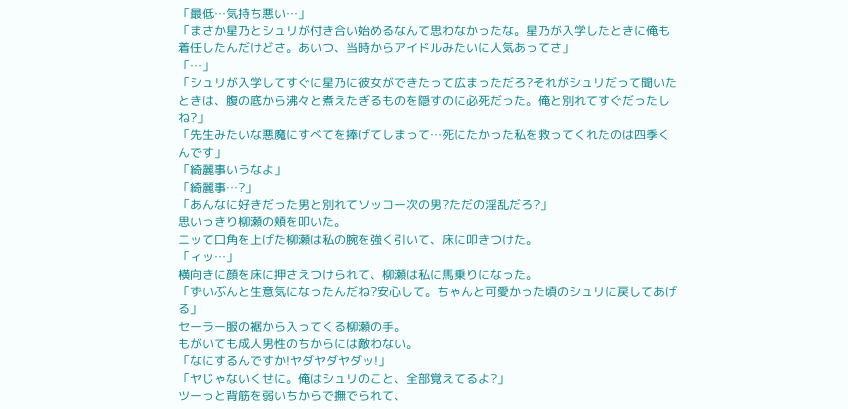「最低…気持ち悪い…」
「まさか星乃とシュリが付き合い始めるなんて思わなかったな。星乃が入学したときに俺も着任したんだけどさ。あいつ、当時からアイドルみたいに人気あってさ」
「…」
「シュリが入学してすぐに星乃に彼女ができたって広まっただろ?それがシュリだって聞いたときは、腹の底から沸々と煮えたぎるものを隠すのに必死だった。俺と別れてすぐだったしね?」
「先生みたいな悪魔にすべてを捧げてしまって…死にたかった私を救ってくれたのは四季くんです」
「綺麗事いうなよ」
「綺麗事…?」
「あんなに好きだった男と別れてソッコー次の男?ただの淫乱だろ?」
思いっきり柳瀬の頬を叩いた。
ニッて口角を上げた柳瀬は私の腕を強く引いて、床に叩きつけた。
「ィッ…」
横向きに顔を床に押さえつけられて、柳瀬は私に馬乗りになった。
「ずいぶんと生意気になったんだね?安心して。ちゃんと可愛かった頃のシュリに戻してあげる」
セーラー服の裾から入ってくる柳瀬の手。
もがいても成人男性のちからには敵わない。
「なにするんですか!ヤダヤダヤダッ!」
「ヤじゃないくせに。俺はシュリのこと、全部覚えてるよ?」
ツーっと背筋を弱いちからで撫でられて、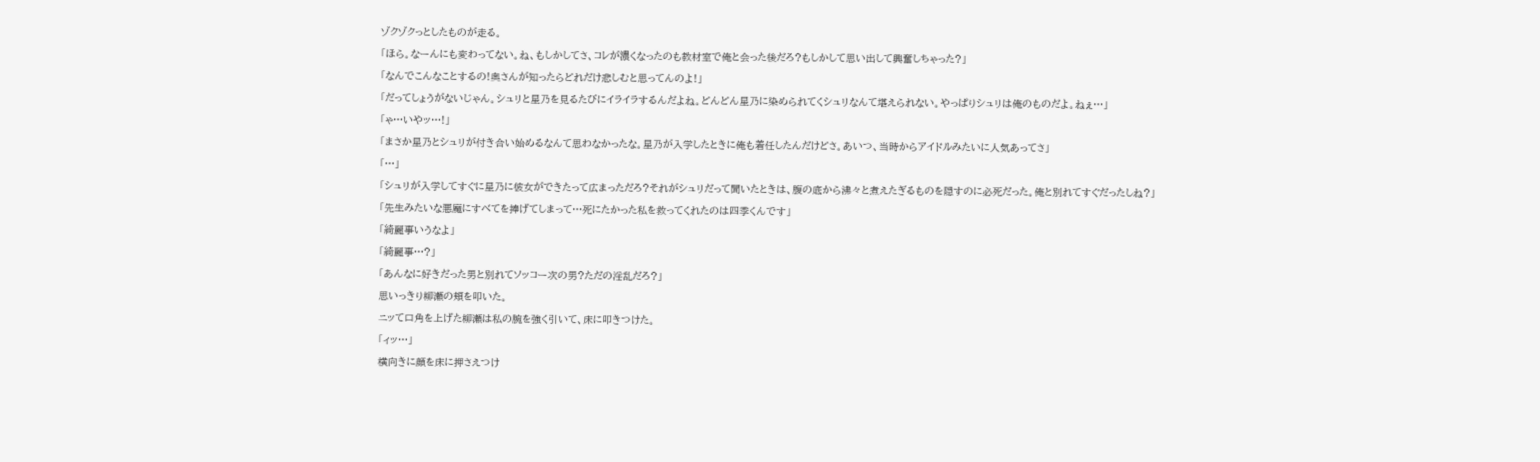ゾクゾクっとしたものが走る。
「ほら。なーんにも変わってない。ね、もしかしてさ、コレが濃くなったのも教材室で俺と会った後だろ?もしかして思い出して興奮しちゃった?」
「なんでこんなことするの!奥さんが知ったらどれだけ悲しむと思ってんのよ!」
「だってしょうがないじゃん。シュリと星乃を見るたびにイライラするんだよね。どんどん星乃に染められてくシュリなんて堪えられない。やっぱりシュリは俺のものだよ。ねぇ…」
「ゃ…いやッ…!」
「まさか星乃とシュリが付き合い始めるなんて思わなかったな。星乃が入学したときに俺も着任したんだけどさ。あいつ、当時からアイドルみたいに人気あってさ」
「…」
「シュリが入学してすぐに星乃に彼女ができたって広まっただろ?それがシュリだって聞いたときは、腹の底から沸々と煮えたぎるものを隠すのに必死だった。俺と別れてすぐだったしね?」
「先生みたいな悪魔にすべてを捧げてしまって…死にたかった私を救ってくれたのは四季くんです」
「綺麗事いうなよ」
「綺麗事…?」
「あんなに好きだった男と別れてソッコー次の男?ただの淫乱だろ?」
思いっきり柳瀬の頬を叩いた。
ニッて口角を上げた柳瀬は私の腕を強く引いて、床に叩きつけた。
「ィッ…」
横向きに顔を床に押さえつけ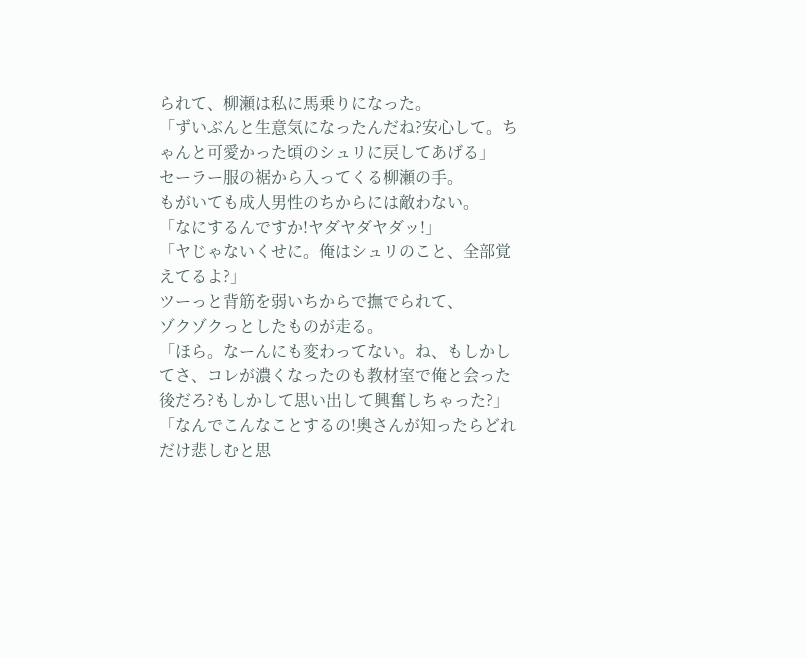られて、柳瀬は私に馬乗りになった。
「ずいぶんと生意気になったんだね?安心して。ちゃんと可愛かった頃のシュリに戻してあげる」
セーラー服の裾から入ってくる柳瀬の手。
もがいても成人男性のちからには敵わない。
「なにするんですか!ヤダヤダヤダッ!」
「ヤじゃないくせに。俺はシュリのこと、全部覚えてるよ?」
ツーっと背筋を弱いちからで撫でられて、
ゾクゾクっとしたものが走る。
「ほら。なーんにも変わってない。ね、もしかしてさ、コレが濃くなったのも教材室で俺と会った後だろ?もしかして思い出して興奮しちゃった?」
「なんでこんなことするの!奥さんが知ったらどれだけ悲しむと思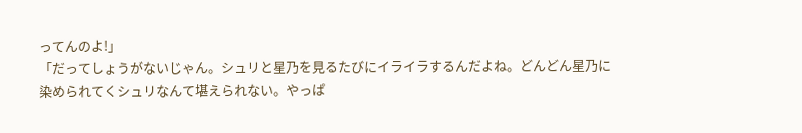ってんのよ!」
「だってしょうがないじゃん。シュリと星乃を見るたびにイライラするんだよね。どんどん星乃に染められてくシュリなんて堪えられない。やっぱ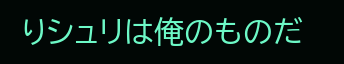りシュリは俺のものだ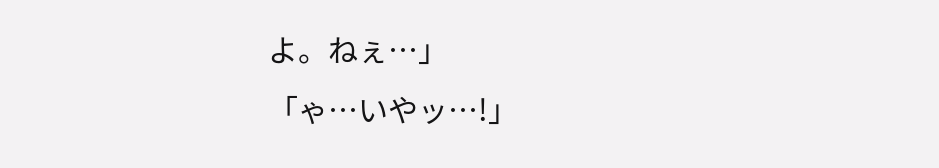よ。ねぇ…」
「ゃ…いやッ…!」